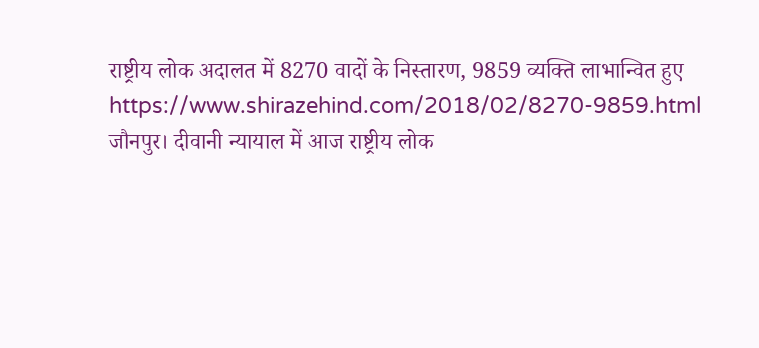राष्ट्रीय लोक अदालत में 8270 वादों के निस्तारण, 9859 व्यक्ति लाभान्वित हुए
https://www.shirazehind.com/2018/02/8270-9859.html
जौनपुर। दीवानी न्यायाल में आज राष्ट्रीय लोक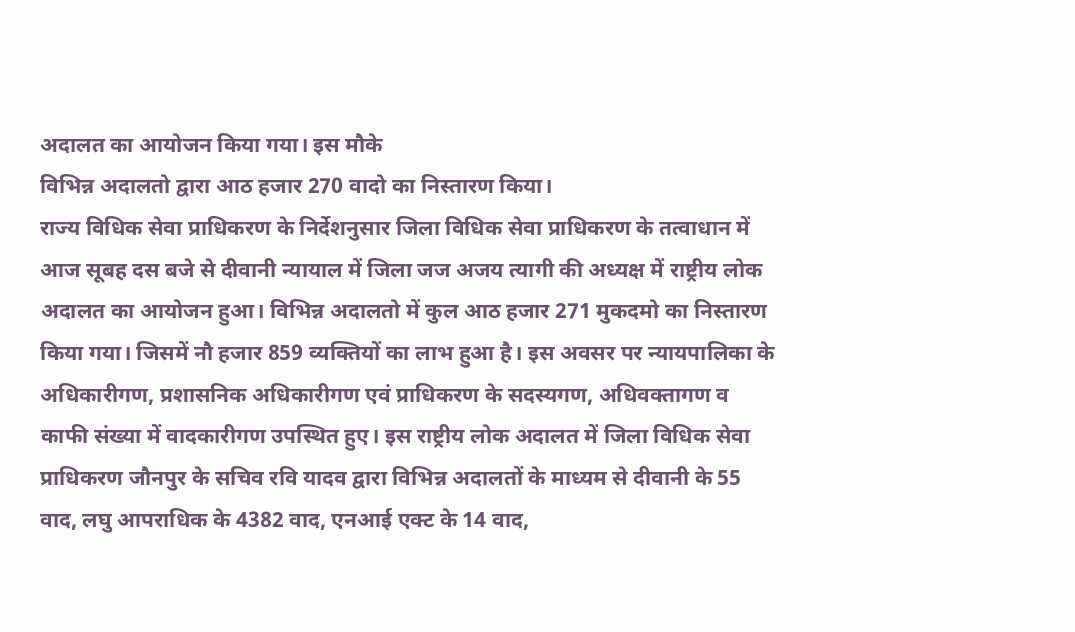अदालत का आयोजन किया गया। इस मौके
विभिन्न अदालतो द्वारा आठ हजार 270 वादो का निस्तारण किया।
राज्य विधिक सेवा प्राधिकरण के निर्देशनुसार जिला विधिक सेवा प्राधिकरण के तत्वाधान में आज सूबह दस बजे से दीवानी न्यायाल में जिला जज अजय त्यागी की अध्यक्ष में राष्ट्रीय लोक अदालत का आयोजन हुआ। विभिन्न अदालतो में कुल आठ हजार 271 मुकदमो का निस्तारण किया गया। जिसमें नौ हजार 859 व्यक्तियों का लाभ हुआ है। इस अवसर पर न्यायपालिका के अधिकारीगण, प्रशासनिक अधिकारीगण एवं प्राधिकरण के सदस्यगण, अधिवक्तागण व काफी संख्या में वादकारीगण उपस्थित हुए। इस राष्ट्रीय लोक अदालत में जिला विधिक सेवा प्राधिकरण जौनपुर के सचिव रवि यादव द्वारा विभिन्न अदालतों के माध्यम से दीवानी के 55 वाद, लघु आपराधिक के 4382 वाद, एनआई एक्ट के 14 वाद,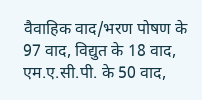वैवाहिक वाद/भरण पोषण के 97 वाद, विद्युत के 18 वाद, एम.ए.सी.पी. के 50 वाद,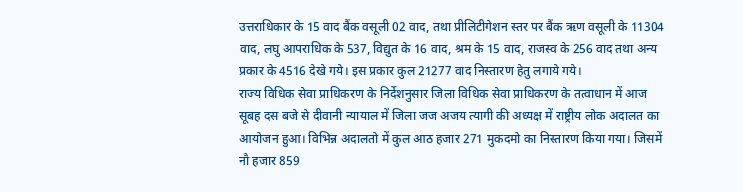उत्तराधिकार के 15 वाद बैंक वसूली 02 वाद, तथा प्रीलिटीगेशन स्तर पर बैंक ऋण वसूली के 11304 वाद, लघु आपराधिक के 537, विद्युत के 16 वाद, श्रम के 15 वाद, राजस्व के 256 वाद तथा अन्य प्रकार के 4516 देखे गये। इस प्रकार कुल 21277 वाद निस्तारण हेतु लगाये गये।
राज्य विधिक सेवा प्राधिकरण के निर्देशनुसार जिला विधिक सेवा प्राधिकरण के तत्वाधान में आज सूबह दस बजे से दीवानी न्यायाल में जिला जज अजय त्यागी की अध्यक्ष में राष्ट्रीय लोक अदालत का आयोजन हुआ। विभिन्न अदालतो में कुल आठ हजार 271 मुकदमो का निस्तारण किया गया। जिसमें नौ हजार 859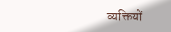व्यक्तियों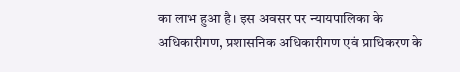का लाभ हुआ है। इस अवसर पर न्यायपालिका के अधिकारीगण, प्रशासनिक अधिकारीगण एवं प्राधिकरण के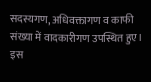सदस्यगण, अधिवक्तागण व काफी संख्या में वादकारीगण उपस्थित हुए। इस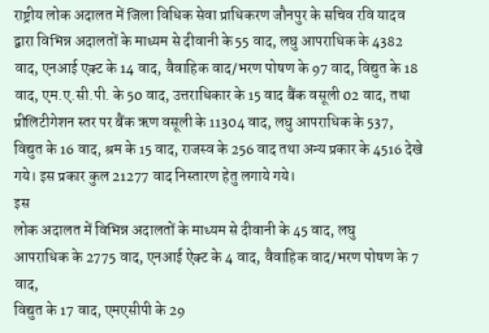राष्ट्रीय लोक अदालत में जिला विधिक सेवा प्राधिकरण जौनपुर के सचिव रवि यादव द्वारा विभिन्न अदालतों के माध्यम से दीवानी के 55 वाद, लघु आपराधिक के 4382 वाद, एनआई एक्ट के 14 वाद, वैवाहिक वाद/भरण पोषण के 97 वाद, विद्युत के 18 वाद, एम.ए.सी.पी. के 50 वाद, उत्तराधिकार के 15 वाद बैंक वसूली 02 वाद, तथा प्रीलिटीगेशन स्तर पर बैंक ऋण वसूली के 11304 वाद, लघु आपराधिक के 537, विद्युत के 16 वाद, श्रम के 15 वाद, राजस्व के 256 वाद तथा अन्य प्रकार के 4516 देखे गये। इस प्रकार कुल 21277 वाद निस्तारण हेतु लगाये गये।
इस
लोक अदालत में विभिन्न अदालतों के माध्यम से दीवानी के 45 वाद, लघु
आपराधिक के 2775 वाद, एनआई ऐक्ट के 4 वाद, वैवाहिक वाद/भरण पोषण के 7 वाद,
विद्युत के 17 वाद, एमएसीपी के 29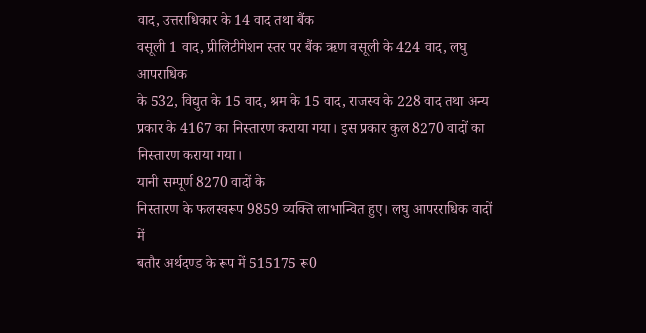वाद, उत्तराधिकार के 14 वाद तथा बैंक
वसूली 1 वाद, प्रीलिटीगेशन स्तर पर बैंक ऋण वसूली के 424 वाद, लघु आपराधिक
के 532, विद्युत के 15 वाद, श्रम के 15 वाद, राजस्व के 228 वाद तथा अन्य
प्रकार के 4167 का निस्तारण कराया गया। इस प्रकार कुल 8270 वादों का
निस्तारण कराया गया।
यानी सम्पूर्ण 8270 वादों के
निस्तारण के फलस्वरूप 9859 व्यक्ति लाभान्वित हुए। लघु आपरराधिक वादों में
बतौर अर्थदण्ड के रूप में 515175 रू0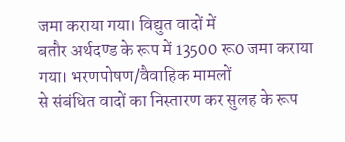जमा कराया गया। विद्युत वादों में
बतौर अर्थदण्ड के रूप में 13500 रू0 जमा कराया गया। भरणपोषण/वैवाहिक मामलों
से संबंधित वादों का निस्तारण कर सुलह के रूप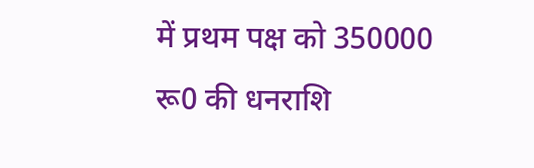में प्रथम पक्ष को 350000
रू0 की धनराशि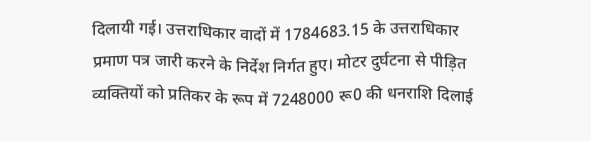दिलायी गई। उत्तराधिकार वादों में 1784683.15 के उत्तराधिकार
प्रमाण पत्र जारी करने के निर्देश निर्गत हुए। मोटर दुर्घटना से पीड़ित
व्यक्तियों को प्रतिकर के रूप में 7248000 रू0 की धनराशि दिलाई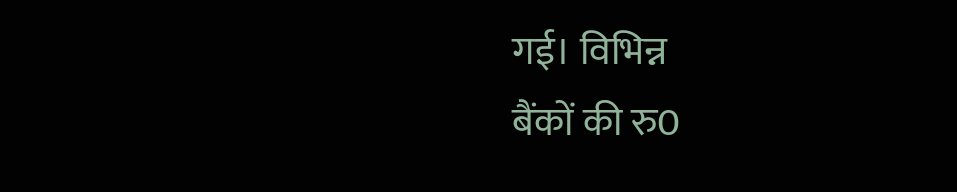गई। विभिन्न
बैंकों की रु0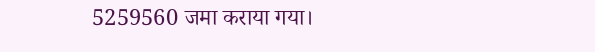5259560 जमा कराया गया।